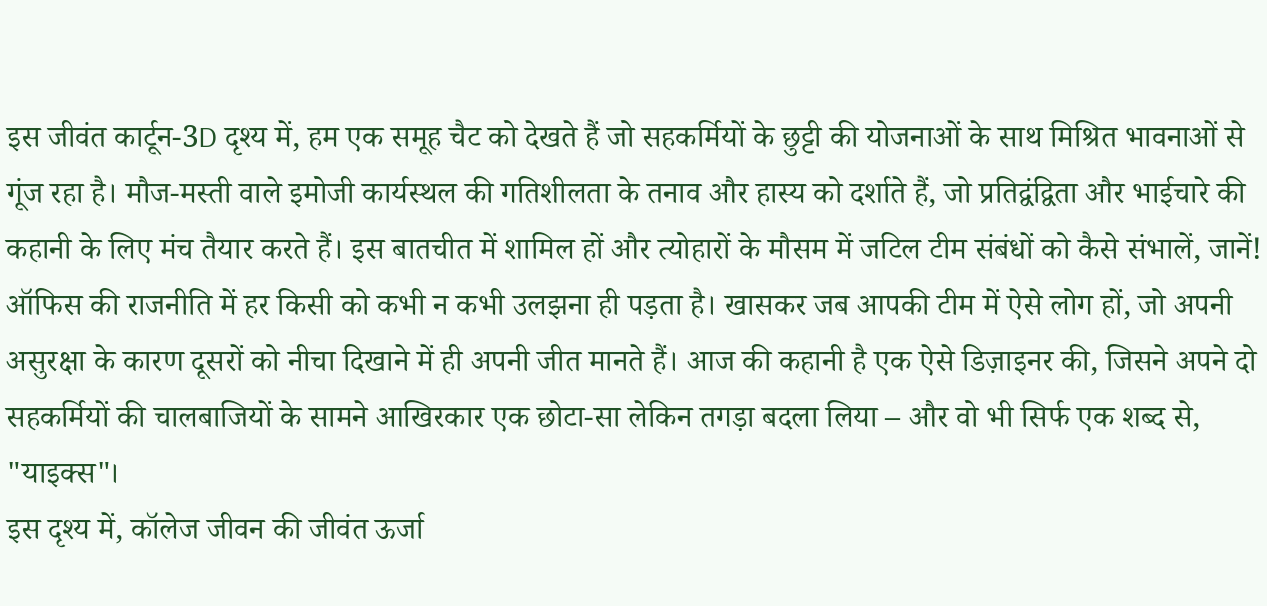इस जीवंत कार्टून-3D दृश्य में, हम एक समूह चैट को देखते हैं जो सहकर्मियों के छुट्टी की योजनाओं के साथ मिश्रित भावनाओं से गूंज रहा है। मौज-मस्ती वाले इमोजी कार्यस्थल की गतिशीलता के तनाव और हास्य को दर्शाते हैं, जो प्रतिद्वंद्विता और भाईचारे की कहानी के लिए मंच तैयार करते हैं। इस बातचीत में शामिल हों और त्योहारों के मौसम में जटिल टीम संबंधों को कैसे संभालें, जानें!
ऑफिस की राजनीति में हर किसी को कभी न कभी उलझना ही पड़ता है। खासकर जब आपकी टीम में ऐसे लोग हों, जो अपनी असुरक्षा के कारण दूसरों को नीचा दिखाने में ही अपनी जीत मानते हैं। आज की कहानी है एक ऐसे डिज़ाइनर की, जिसने अपने दो सहकर्मियों की चालबाजियों के सामने आखिरकार एक छोटा-सा लेकिन तगड़ा बदला लिया – और वो भी सिर्फ एक शब्द से, "याइक्स"।
इस दृश्य में, कॉलेज जीवन की जीवंत ऊर्जा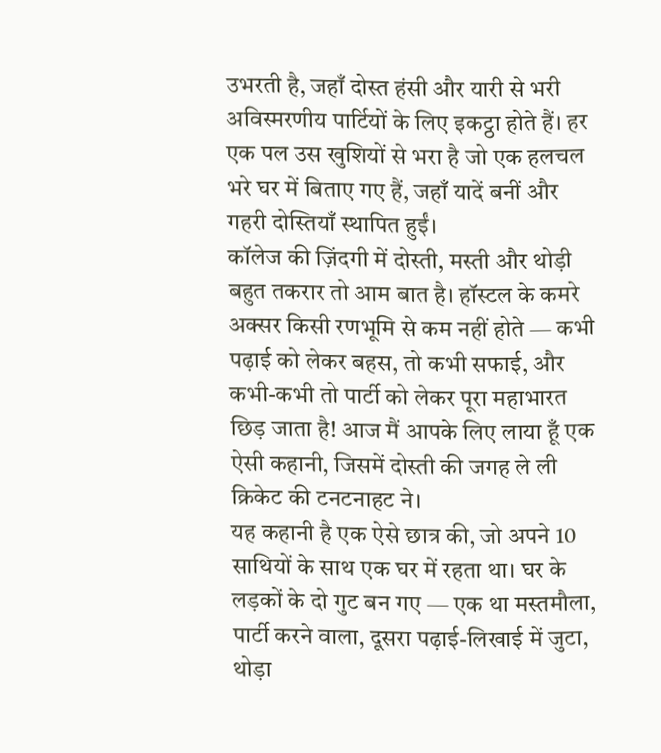उभरती है, जहाँ दोस्त हंसी और यारी से भरी अविस्मरणीय पार्टियों के लिए इकट्ठा होते हैं। हर एक पल उस खुशियों से भरा है जो एक हलचल भरे घर में बिताए गए हैं, जहाँ यादें बनीं और गहरी दोस्तियाँ स्थापित हुईं।
कॉलेज की ज़िंदगी में दोस्ती, मस्ती और थोड़ी बहुत तकरार तो आम बात है। हॉस्टल के कमरे अक्सर किसी रणभूमि से कम नहीं होते — कभी पढ़ाई को लेकर बहस, तो कभी सफाई, और कभी-कभी तो पार्टी को लेकर पूरा महाभारत छिड़ जाता है! आज मैं आपके लिए लाया हूँ एक ऐसी कहानी, जिसमें दोस्ती की जगह ले ली क्रिकेट की टनटनाहट ने।
यह कहानी है एक ऐसे छात्र की, जो अपने 10 साथियों के साथ एक घर में रहता था। घर के लड़कों के दो गुट बन गए — एक था मस्तमौला, पार्टी करने वाला, दूसरा पढ़ाई-लिखाई में जुटा, थोड़ा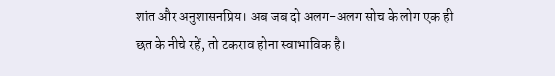शांत और अनुशासनप्रिय। अब जब दो अलग-अलग सोच के लोग एक ही छत के नीचे रहें, तो टकराव होना स्वाभाविक है।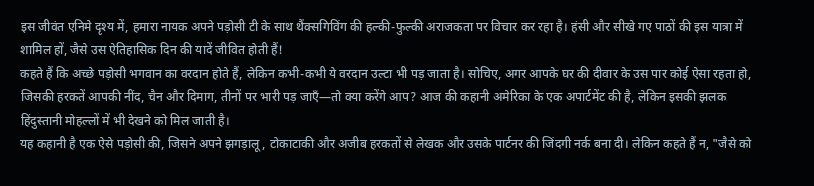इस जीवंत एनिमे दृश्य में, हमारा नायक अपने पड़ोसी टी के साथ थैंक्सगिविंग की हल्की-फुल्की अराजकता पर विचार कर रहा है। हंसी और सीखे गए पाठों की इस यात्रा में शामिल हों, जैसे उस ऐतिहासिक दिन की यादें जीवित होती हैं!
कहते हैं कि अच्छे पड़ोसी भगवान का वरदान होते हैं, लेकिन कभी-कभी ये वरदान उल्टा भी पड़ जाता है। सोचिए, अगर आपके घर की दीवार के उस पार कोई ऐसा रहता हो, जिसकी हरकतें आपकी नींद, चैन और दिमाग, तीनों पर भारी पड़ जाएँ—तो क्या करेंगे आप? आज की कहानी अमेरिका के एक अपार्टमेंट की है, लेकिन इसकी झलक हिंदुस्तानी मोहल्लों में भी देखने को मिल जाती है।
यह कहानी है एक ऐसे पड़ोसी की, जिसने अपने झगड़ालू, टोकाटाकी और अजीब हरकतों से लेखक और उसके पार्टनर की जिंदगी नर्क बना दी। लेकिन कहते हैं न, "जैसे को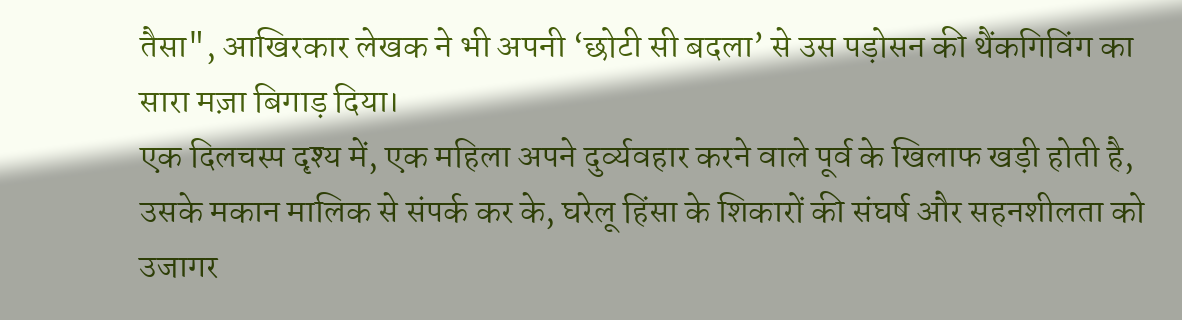तैसा", आखिरकार लेखक ने भी अपनी ‘छोटी सी बदला’ से उस पड़ोसन की थैंकगिविंग का सारा मज़ा बिगाड़ दिया।
एक दिलचस्प दृश्य में, एक महिला अपने दुर्व्यवहार करने वाले पूर्व के खिलाफ खड़ी होती है, उसके मकान मालिक से संपर्क कर के, घरेलू हिंसा के शिकारों की संघर्ष और सहनशीलता को उजागर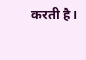करती है।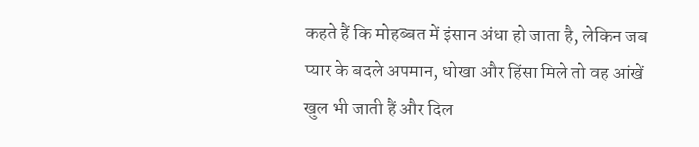कहते हैं कि मोहब्बत में इंसान अंधा हो जाता है, लेकिन जब प्यार के बदले अपमान, धोखा और हिंसा मिले तो वह आंखें खुल भी जाती हैं और दिल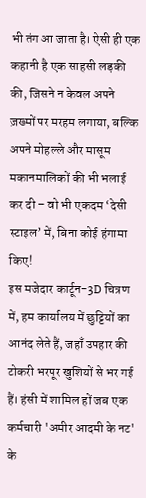भी तंग आ जाता है। ऐसी ही एक कहानी है एक साहसी लड़की की, जिसने न केवल अपने ज़ख्मों पर मरहम लगाया, बल्कि अपने मोहल्ले और मासूम मकानमालिकों की भी भलाई कर दी – वो भी एकदम ‘देसी स्टाइल’ में, बिना कोई हंगामा किए!
इस मजेदार कार्टून-3D चित्रण में, हम कार्यालय में छुट्टियों का आनंद लेते हैं, जहाँ उपहार की टोकरी भरपूर खुशियों से भर गई हैं। हंसी में शामिल हों जब एक कर्मचारी 'अमीर आदमी के नट' के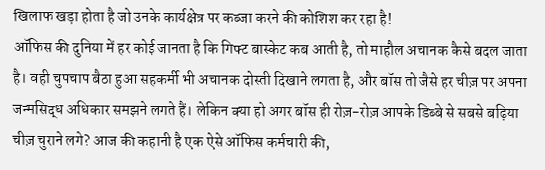खिलाफ खड़ा होता है जो उनके कार्यक्षेत्र पर कब्जा करने की कोशिश कर रहा है!
ऑफिस की दुनिया में हर कोई जानता है कि गिफ्ट बास्केट कब आती है, तो माहौल अचानक कैसे बदल जाता है। वही चुपचाप बैठा हुआ सहकर्मी भी अचानक दोस्ती दिखाने लगता है, और बॉस तो जैसे हर चीज़ पर अपना जन्मसिद्ध अधिकार समझने लगते हैं। लेकिन क्या हो अगर बॉस ही रोज़-रोज़ आपके डिब्बे से सबसे बढ़िया चीज़ चुराने लगे? आज की कहानी है एक ऐसे ऑफिस कर्मचारी की,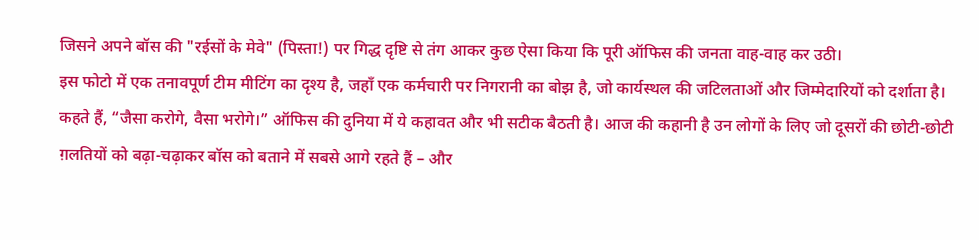जिसने अपने बॉस की "रईसों के मेवे" (पिस्ता!) पर गिद्ध दृष्टि से तंग आकर कुछ ऐसा किया कि पूरी ऑफिस की जनता वाह-वाह कर उठी।
इस फोटो में एक तनावपूर्ण टीम मीटिंग का दृश्य है, जहाँ एक कर्मचारी पर निगरानी का बोझ है, जो कार्यस्थल की जटिलताओं और जिम्मेदारियों को दर्शाता है।
कहते हैं, “जैसा करोगे, वैसा भरोगे।” ऑफिस की दुनिया में ये कहावत और भी सटीक बैठती है। आज की कहानी है उन लोगों के लिए जो दूसरों की छोटी-छोटी ग़लतियों को बढ़ा-चढ़ाकर बॉस को बताने में सबसे आगे रहते हैं – और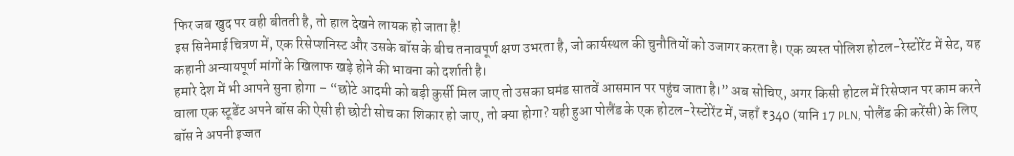फिर जब खुद पर वही बीतती है, तो हाल देखने लायक हो जाता है!
इस सिनेमाई चित्रण में, एक रिसेप्शनिस्ट और उसके बॉस के बीच तनावपूर्ण क्षण उभरता है, जो कार्यस्थल की चुनौतियों को उजागर करता है। एक व्यस्त पोलिश होटल-रेस्टोरेंट में सेट, यह कहानी अन्यायपूर्ण मांगों के खिलाफ खड़े होने की भावना को दर्शाती है।
हमारे देश में भी आपने सुना होगा – “छोटे आदमी को बड़ी कुर्सी मिल जाए तो उसका घमंड सातवें आसमान पर पहुंच जाता है।” अब सोचिए, अगर किसी होटल में रिसेप्शन पर काम करने वाला एक स्टूडेंट अपने बॉस की ऐसी ही छोटी सोच का शिकार हो जाए, तो क्या होगा? यही हुआ पोलैंड के एक होटल-रेस्टोरेंट में, जहाँ ₹340 (यानि 17 PLN, पोलैंड की करेंसी) के लिए बॉस ने अपनी इज्जत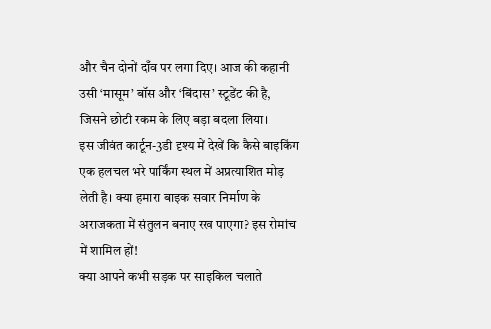और चैन दोनों दाँव पर लगा दिए। आज की कहानी उसी ‘मासूम’ बॉस और ‘बिंदास’ स्टूडेंट की है, जिसने छोटी रकम के लिए बड़ा बदला लिया।
इस जीवंत कार्टून-3डी दृश्य में देखें कि कैसे बाइकिंग एक हलचल भरे पार्किंग स्थल में अप्रत्याशित मोड़ लेती है। क्या हमारा बाइक सवार निर्माण के अराजकता में संतुलन बनाए रख पाएगा? इस रोमांच में शामिल हों!
क्या आपने कभी सड़क पर साइकिल चलाते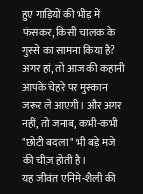हुए गाड़ियों की भीड़ में फंसकर, किसी चालक के गुस्से का सामना किया है? अगर हां, तो आज की कहानी आपके चेहरे पर मुस्कान जरूर ले आएगी। और अगर नहीं, तो जनाब, कभी-कभी "छोटी बदला" भी बड़े मजे की चीज़ होती है।
यह जीवंत एनिमे-शैली की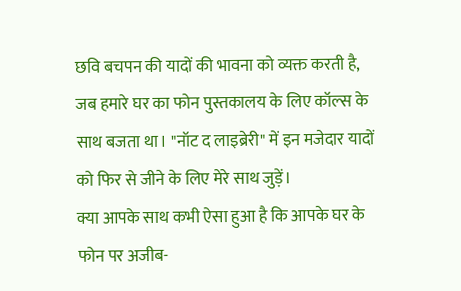छवि बचपन की यादों की भावना को व्यक्त करती है, जब हमारे घर का फोन पुस्तकालय के लिए कॉल्स के साथ बजता था। "नॉट द लाइब्रेरी" में इन मजेदार यादों को फिर से जीने के लिए मेरे साथ जुड़ें।
क्या आपके साथ कभी ऐसा हुआ है कि आपके घर के फोन पर अजीब-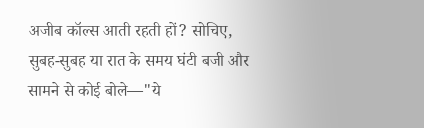अजीब कॉल्स आती रहती हों? सोचिए, सुबह-सुबह या रात के समय घंटी बजी और सामने से कोई बोले—"ये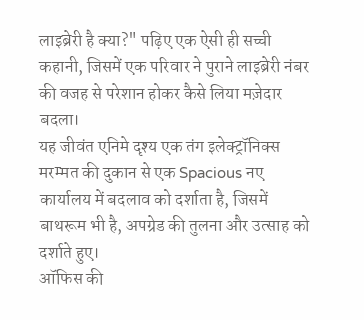लाइब्रेरी है क्या?" पढ़िए एक ऐसी ही सच्ची कहानी, जिसमें एक परिवार ने पुराने लाइब्रेरी नंबर की वजह से परेशान होकर कैसे लिया मज़ेदार बदला।
यह जीवंत एनिमे दृश्य एक तंग इलेक्ट्रॉनिक्स मरम्मत की दुकान से एक Spacious नए कार्यालय में बदलाव को दर्शाता है, जिसमें बाथरूम भी है, अपग्रेड की तुलना और उत्साह को दर्शाते हुए।
ऑफिस की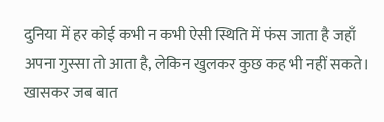दुनिया में हर कोई कभी न कभी ऐसी स्थिति में फंस जाता है जहाँ अपना गुस्सा तो आता है, लेकिन खुलकर कुछ कह भी नहीं सकते। खासकर जब बात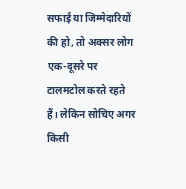सफाई या जिम्मेदारियों की हो, तो अक्सर लोग एक-दूसरे पर टालमटोल करते रहते हैं। लेकिन सोचिए अगर किसी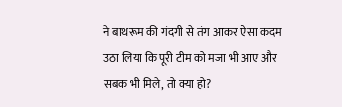ने बाथरूम की गंदगी से तंग आकर ऐसा कदम उठा लिया कि पूरी टीम को मजा भी आए और सबक भी मिले, तो क्या हो?